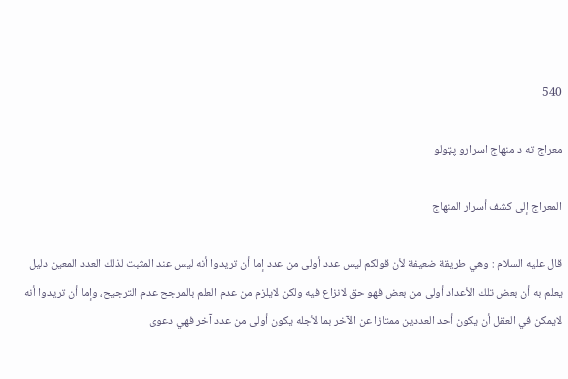540

معراج ته د منهاج اسرارو پټولو

المعراج إلى كشف أسرار المنهاج

قال عليه السلام : وهي طريقة ضعيفة لأن قولكم ليس عدد أولى من عدد إما أن تريدوا أنه ليس عند المثبت لذلك العدد المعين دليل يعلم به أن بعض تلك الأعداد أولى من بعض فهو حق لانزاع فيه ولكن لايلزم من عدم العلم بالمرجح عدم الترجيح، وإما أن تريدوا أنه لايمكن في العقل أن يكون أحد العددين ممتازا عن الآخر بما لأجله يكون أولى من عدد آخر فهي دعوى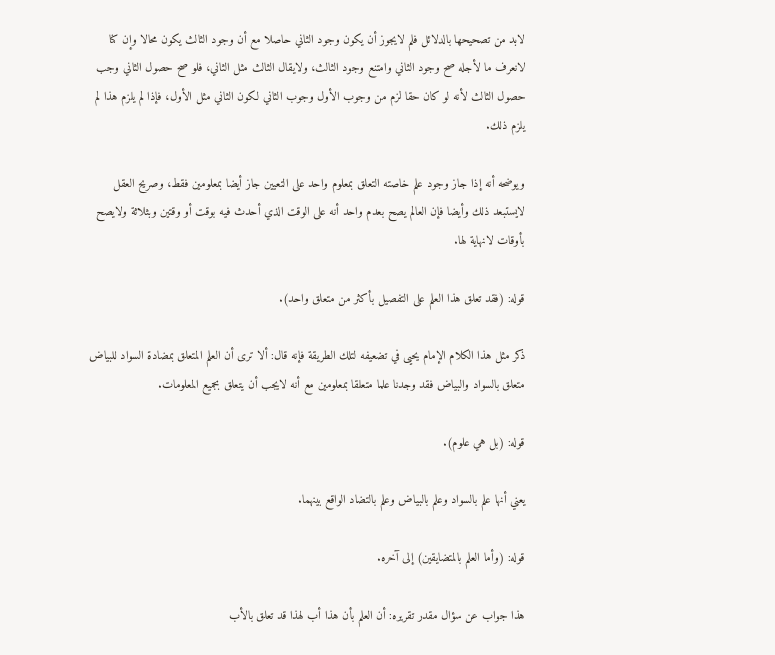لابد من تصحيحها بالدلائل فلم لايجوز أن يكون وجود الثاني حاصلا مع أن وجود الثالث يكون محالا وإن كنا لانعرف ما لأجله صح وجود الثاني وامتنع وجود الثالث، ولايقال الثالث مثل الثاني، فلو صح حصول الثاني وجب حصول الثالث لأنه لو كان حقا لزم من وجوب الأول وجوب الثاني لكون الثاني مثل الأول، فإذا لم يلزم هذا لم يلزم ذلك.

ويوضحه أنه إذا جاز وجود علم خاصته التعلق بمعلوم واحد على التعيين جاز أيضا بمعلومين فقط، وصريح العقل لايستبعد ذلك وأيضا فإن العالم يصح بعدم واحد أنه على الوقت الذي أحدث فيه بوقت أو وقتين وبثلاثة ولايصح بأوقات لانهاية لها.

قوله: (فقد تعلق هذا العلم على التفصيل بأكثر من متعلق واحد).

ذكر مثل هذا الكلام الإمام يحيى في تضعيفه لتلك الطريقة فإنه قال: ألا ترى أن العلم المتعلق بمضادة السواد للبياض متعلق بالسواد والبياض فقد وجدنا علما متعلقا بمعلومين مع أنه لايجب أن يتعلق بجميع المعلومات.

قوله: (بل هي علوم).

يعني أنها علم بالسواد وعلم بالبياض وعلم بالتضاد الواقع بينهما.

قوله: (وأما العلم بالمتضايقين) إلى آخره.

هذا جواب عن سؤال مقدر تقريره: أن العلم بأن هذا أب لهذا قد تعلق بالأب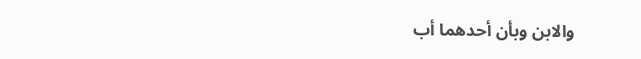والابن وبأن أحدهما أب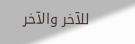للآخر والآخر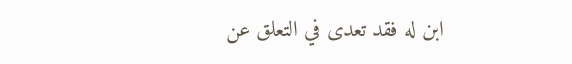ابن له فقد تعدى في التعلق عن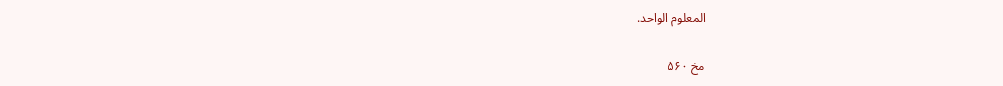المعلوم الواحد.

مخ ۵۶۰